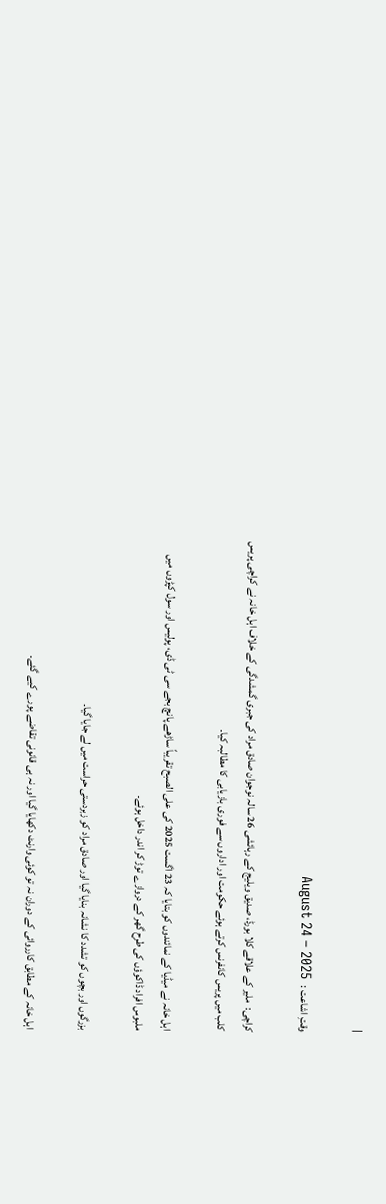|

وقتِ اشاعت :   August 24 – 2025

کراچی:  ملیر کے علاقے کلا بورڈ، صدیق ویلیج کے رہائشی 26 سالہ نوجوان صادق مراد کی جبری گمشدگی کے خلاف اہل خانہ نے کراچی پریس کلب میں پریس کانفرنس کرتے ہوئے حکومت اور اداروں سے فوری بازیابی کا مطالبہ کیا۔

اہل خانہ نے میڈیا کے نمائندوں کو بتایا کہ 23 اگست 2025 کی علی الصبح تقریباً ساڑھے پانچ بجے سی ٹی ڈی، پولیس اور سول کپڑوں میں ملبوس افراد ڈاکوؤں کی طرح گھر کے دروازے توڑ کر اندر داخل ہوئے۔

بزرگوں اور بچوں کو تشدد کا نشانہ بنایا گیا اور صادق مراد کو زبردستی حراست میں لے جایا گیا۔

اہل خانہ کے مطابق کارروائی کے دوران نہ تو کوئی وارنٹ دکھایا گیا اور نہ ہی قانونی تقاضے پورے کیے گئے۔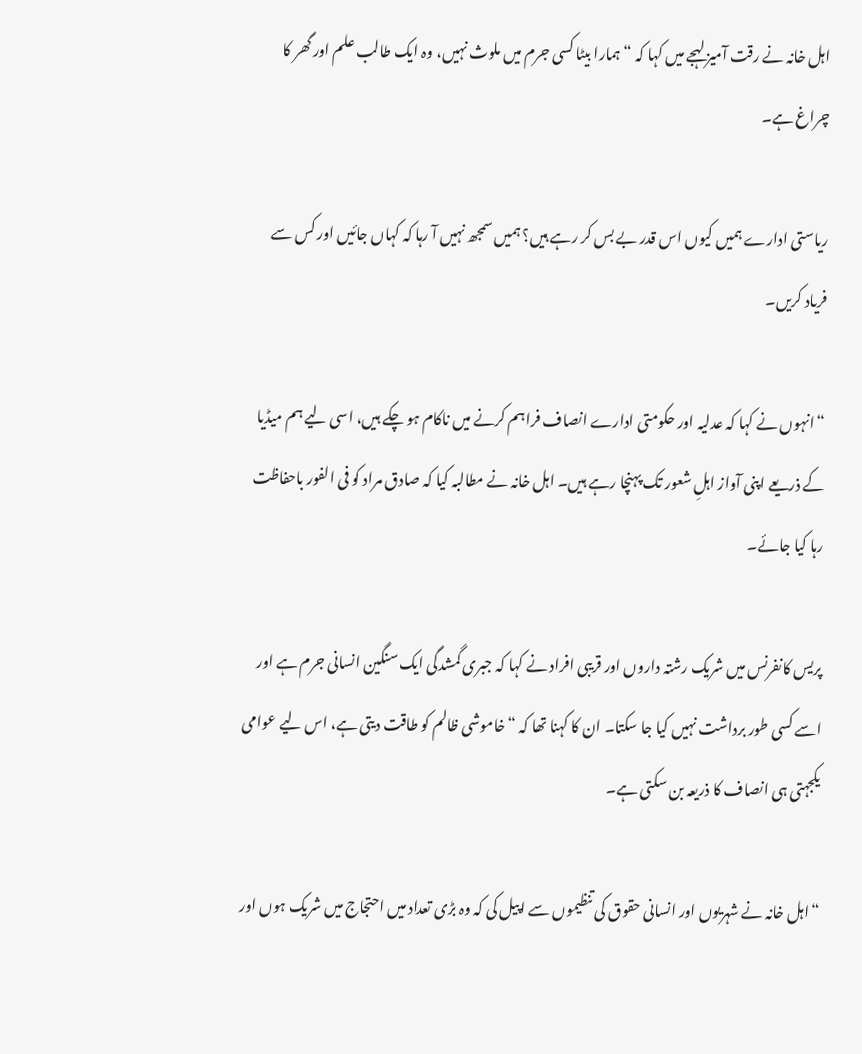اہل خانہ نے رقت آمیز لہجے میں کہا کہ “ہمارا بیٹا کسی جرم میں ملوث نہیں، وہ ایک طالب علم اور گھر کا چراغ ہے۔

ریاستی ادارے ہمیں کیوں اس قدر بے بس کر رہے ہیں؟ ہمیں سمجھ نہیں آ رہا کہ کہاں جائیں اور کس سے فریاد کریں۔

“انہوں نے کہا کہ عدلیہ اور حکومتی ادارے انصاف فراہم کرنے میں ناکام ہو چکے ہیں، اسی لیے ہم میڈیا کے ذریعے اپنی آواز اہلِ شعور تک پہنچا رہے ہیں۔ اہل خانہ نے مطالبہ کیا کہ صادق مراد کو فی الفور باحفاظت رہا کیا جائے۔

پریس کانفرنس میں شریک رشتہ داروں اور قریبی افراد نے کہا کہ جبری گمشدگی ایک سنگین انسانی جرم ہے اور اسے کسی طور برداشت نہیں کیا جا سکتا۔ ان کا کہنا تھا کہ “خاموشی ظالم کو طاقت دیتی ہے، اس لیے عوامی یکجہتی ہی انصاف کا ذریعہ بن سکتی ہے۔

“اہل خانہ نے شہریوں اور انسانی حقوق کی تنظیموں سے اپیل کی کہ وہ بڑی تعداد میں احتجاج میں شریک ہوں اور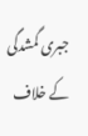جبری گمشدگی کے خلاف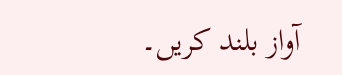آواز بلند کریں۔